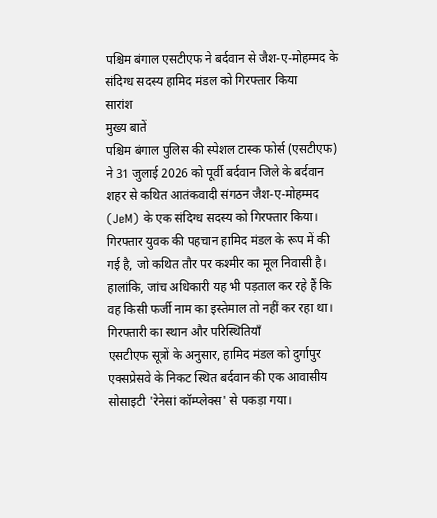पश्चिम बंगाल एसटीएफ ने बर्दवान से जैश-ए-मोहम्मद के संदिग्ध सदस्य हामिद मंडल को गिरफ्तार किया
सारांश
मुख्य बातें
पश्चिम बंगाल पुलिस की स्पेशल टास्क फोर्स (एसटीएफ) ने 31 जुलाई 2026 को पूर्वी बर्दवान जिले के बर्दवान शहर से कथित आतंकवादी संगठन जैश-ए-मोहम्मद (JeM) के एक संदिग्ध सदस्य को गिरफ्तार किया। गिरफ्तार युवक की पहचान हामिद मंडल के रूप में की गई है, जो कथित तौर पर कश्मीर का मूल निवासी है। हालांकि, जांच अधिकारी यह भी पड़ताल कर रहे हैं कि वह किसी फर्जी नाम का इस्तेमाल तो नहीं कर रहा था।
गिरफ्तारी का स्थान और परिस्थितियाँ
एसटीएफ सूत्रों के अनुसार, हामिद मंडल को दुर्गापुर एक्सप्रेसवे के निकट स्थित बर्दवान की एक आवासीय सोसाइटी 'रेनेसां कॉम्प्लेक्स' से पकड़ा गया।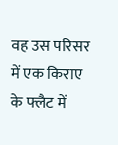वह उस परिसर में एक किराए के फ्लैट में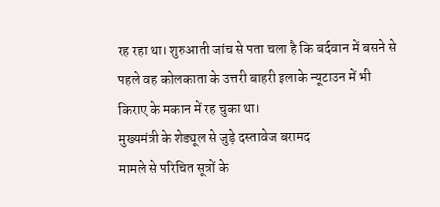रह रहा था। शुरुआती जांच से पता चला है कि बर्दवान में बसने से पहले वह कोलकाता के उत्तरी बाहरी इलाके न्यूटाउन में भी किराए के मकान में रह चुका था।
मुख्यमंत्री के शेड्यूल से जुड़े दस्तावेज बरामद
मामले से परिचित सूत्रों के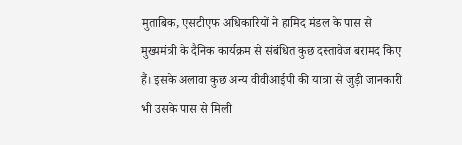मुताबिक, एसटीएफ अधिकारियों ने हामिद मंडल के पास से मुख्यमंत्री के दैनिक कार्यक्रम से संबंधित कुछ दस्तावेज बरामद किए हैं। इसके अलावा कुछ अन्य वीवीआईपी की यात्रा से जुड़ी जानकारी भी उसके पास से मिली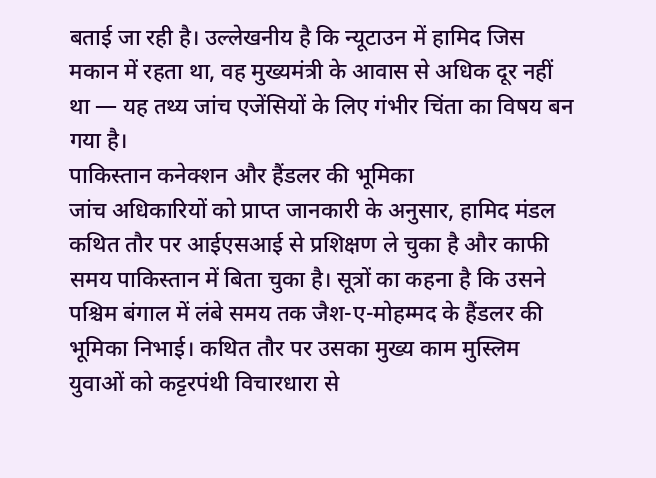बताई जा रही है। उल्लेखनीय है कि न्यूटाउन में हामिद जिस मकान में रहता था, वह मुख्यमंत्री के आवास से अधिक दूर नहीं था — यह तथ्य जांच एजेंसियों के लिए गंभीर चिंता का विषय बन गया है।
पाकिस्तान कनेक्शन और हैंडलर की भूमिका
जांच अधिकारियों को प्राप्त जानकारी के अनुसार, हामिद मंडल कथित तौर पर आईएसआई से प्रशिक्षण ले चुका है और काफी समय पाकिस्तान में बिता चुका है। सूत्रों का कहना है कि उसने पश्चिम बंगाल में लंबे समय तक जैश-ए-मोहम्मद के हैंडलर की भूमिका निभाई। कथित तौर पर उसका मुख्य काम मुस्लिम युवाओं को कट्टरपंथी विचारधारा से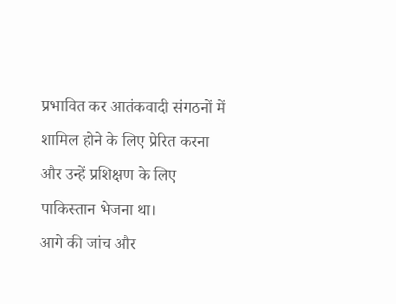प्रभावित कर आतंकवादी संगठनों में शामिल होने के लिए प्रेरित करना और उन्हें प्रशिक्षण के लिए पाकिस्तान भेजना था।
आगे की जांच और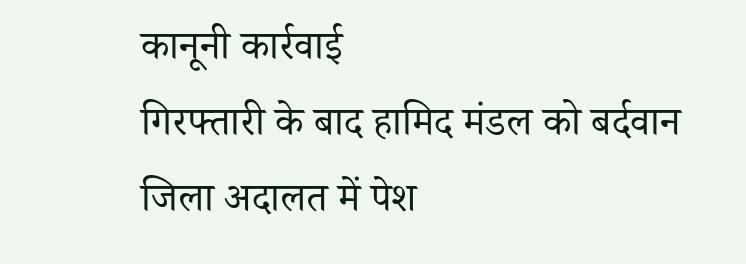कानूनी कार्रवाई
गिरफ्तारी के बाद हामिद मंडल को बर्दवान जिला अदालत में पेश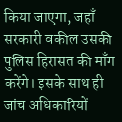किया जाएगा, जहाँ सरकारी वकील उसकी पुलिस हिरासत की माँग करेंगे। इसके साथ ही जांच अधिकारियों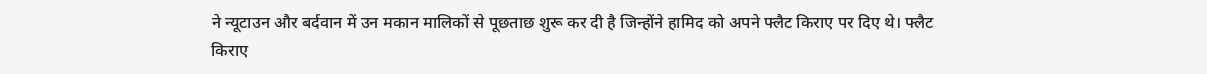ने न्यूटाउन और बर्दवान में उन मकान मालिकों से पूछताछ शुरू कर दी है जिन्होंने हामिद को अपने फ्लैट किराए पर दिए थे। फ्लैट किराए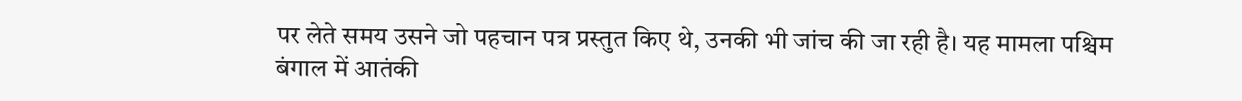पर लेते समय उसने जो पहचान पत्र प्रस्तुत किए थे, उनकी भी जांच की जा रही है। यह मामला पश्चिम बंगाल में आतंकी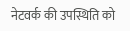नेटवर्क की उपस्थिति को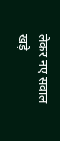लेकर नए सवाल खड़े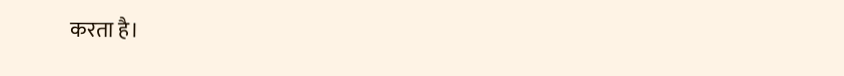करता है।